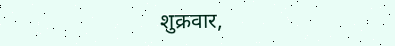शुक्रवार,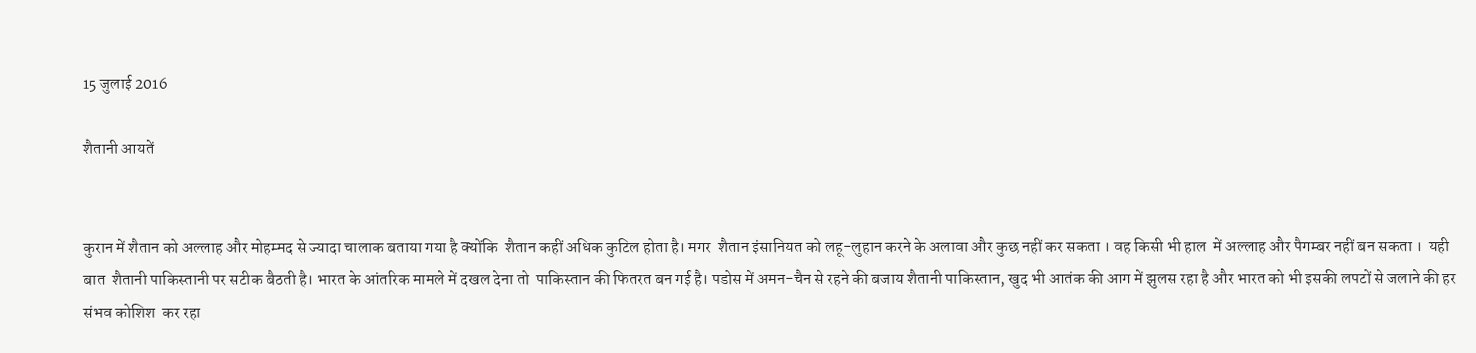15 जुलाई 2016

शैतानी आयतें


कुरान में शैतान को अल्लाह और मोहम्मद से ज्यादा चालाक बताया गया है क्योंकि  शैतान कहीं अधिक कुटिल होता है। मगर  शैतान इंसानियत को लहू-लुहान करने के अलावा और कुछ नहीं कर सकता । वह किसी भी हाल  में अल्लाह और पैगम्बर नहीं बन सकता ।  यही बात  शैतानी पाकिस्तानी पर सटीक बैठती है। भारत के आंतरिक मामले में दखल देना तो  पाकिस्तान की फितरत बन गई है। पडोस में अमन-चैन से रहने की बजाय शैतानी पाकिस्तान, खुद भी आतंक की आग में झुलस रहा है और भारत को भी इसकी लपटों से जलाने की हर संभव कोशिश  कर रहा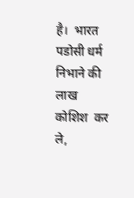है।  भारत पडोसी धर्म निभाने की लाख कोशिश  कर ले,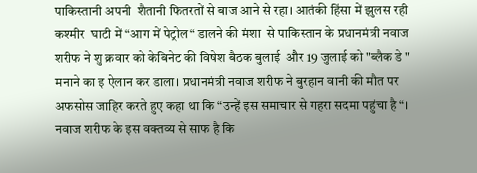पाकिस्तानी अपनी  शैतानी फितरतों से बाज आने से रहा। आतंकी हिंसा में झुलस रही कश्मीर  घाटी में “आग में पेट्रोल“ डालने की मंशा  से पाकिस्तान के प्रधानमंत्री नवाज शरीफ ने शु क्रवार को केबिनेट की विषेश बैठक बुलाई  और 19 जुलाई को "ब्लैक डे " मनाने का इ ऐलान कर डाला। प्रधानमंत्री नवाज शरीफ ने बुरहान वानी की मौत पर अफसोस जाहिर करते हुए कहा था कि “उन्हें इस समाचार से गहरा सदमा पहुंचा है“। नवाज शरीफ के इस वक्तव्य से साफ है कि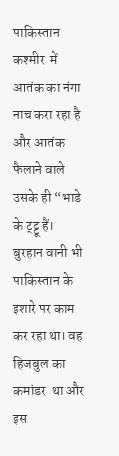पाकिस्तान  कश्मीर  में आतंक का नंगा नाच करा रहा है और आतंक फैलाने वाले उसके ही “भाडे के ट्ट्टू हैं। बुरहान वानी भी पाकिस्तान के इशारे पर काम कर रहा था। वह हिजबुल का कमांडर  था और इस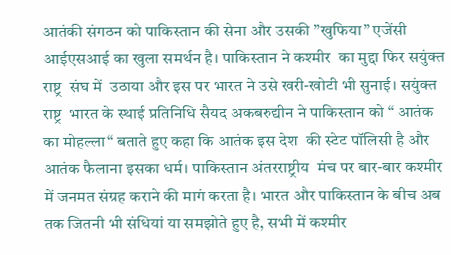आतंकी संगठन को पाकिस्तान की सेना और उसकी ”खुफिया” एजेंसी आईएसआई का खुला समर्थन है। पाकिस्तान ने कश्मीर  का मुद्दा फिर सयुंक्त राष्ट्र  संघ में  उठाया और इस पर भारत ने उसे खरी-खोटी भी सुनाई। सयुंक्त राष्ट्र  भारत के स्थाई प्रतिनिधि सैयद अकबरुद्यीन ने पाकिस्तान को “ आतंक का मोहल्ला“ बताते हुए कहा कि आतंक इस देश  की स्टेट पॉलिसी है और आतंक फैलाना इसका धर्म। पाकिस्तान अंतरराष्ट्रीय  मंच पर बार-बार कश्मीर  में जनमत संग्रह कराने की मागं करता है। भारत और पाकिस्तान के बीच अब तक जितनी भी संधियां या समझोते हुए है, सभी में कश्मीर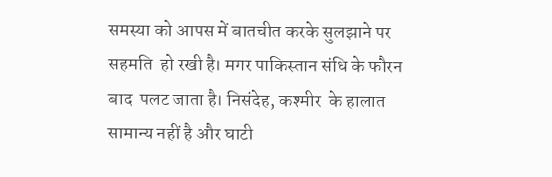समस्या को आपस में बातचीत करके सुलझाने पर सहमति  हो रखी है। मगर पाकिस्तान संधि के फौरन बाद  पलट जाता है। निसंदेह, कश्मीर  के हालात सामान्य नहीं है और घाटी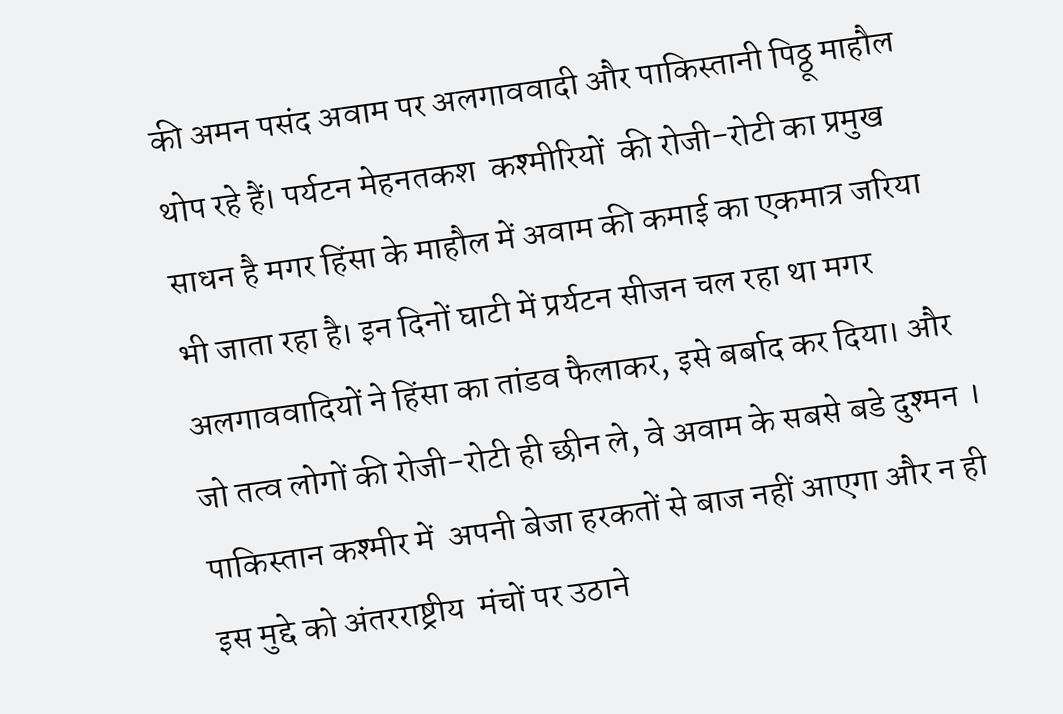की अमन पसंद अवाम पर अलगाववादी और पाकिस्तानी पिठ्ठू माहौल थोप रहे हैं। पर्यटन मेहनतकश  कश्मीरियों  की रोजी-रोटी का प्रमुख साधन है मगर हिंसा के माहौल में अवाम की कमाई का एकमात्र जरिया भी जाता रहा है। इन दिनों घाटी में प्रर्यटन सीजन चल रहा था मगर अलगाववादियों ने हिंसा का तांडव फैलाकर, इसे बर्बाद कर दिया। और जो तत्व लोगों की रोजी-रोटी ही छीन ले, वे अवाम के सबसे बडे दुश्मन ।  पाकिस्तान कश्मीर में  अपनी बेजा हरकतों से बाज नहीं आएगा और न ही इस मुद्दे को अंतरराष्ट्रीय  मंचों पर उठाने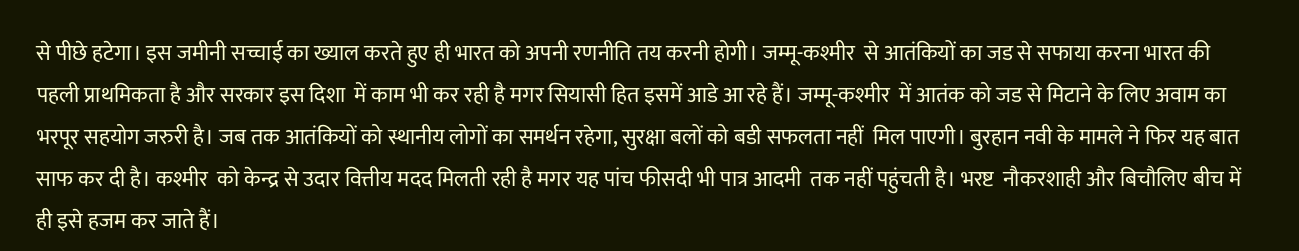से पीछे हटेगा। इस जमीनी सच्चाई का ख्याल करते हुए ही भारत को अपनी रणनीति तय करनी होगी। जम्मू-कश्मीर  से आतंकियों का जड से सफाया करना भारत की पहली प्राथमिकता है और सरकार इस दिशा  में काम भी कर रही है मगर सियासी हित इसमें आडे आ रहे हैं। जम्मू-कश्मीर  में आतंक को जड से मिटाने के लिए अवाम का भरपूर सहयोग जरुरी है। जब तक आतंकियों को स्थानीय लोगों का समर्थन रहेगा, सुरक्षा बलों को बडी सफलता नहीं  मिल पाएगी। बुरहान नवी के मामले ने फिर यह बात साफ कर दी है। कश्मीर  को केन्द्र से उदार वित्तीय मदद मिलती रही है मगर यह पांच फीसदी भी पात्र आदमी  तक नहीं पहुंचती है। भरष्ट  नौकरशाही और बिचौलिए बीच में ही इसे हजम कर जाते हैं।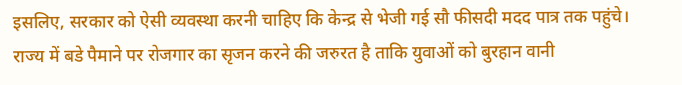इसलिए, सरकार को ऐसी व्यवस्था करनी चाहिए कि केन्द्र से भेजी गई सौ फीसदी मदद पात्र तक पहुंचे। राज्य में बडे पैमाने पर रोजगार का सृजन करने की जरुरत है ताकि युवाओं को बुरहान वानी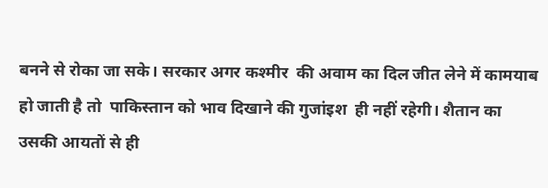बनने से रोका जा सके। सरकार अगर कश्मीर  की अवाम का दिल जीत लेने में कामयाब हो जाती है तो  पाकिस्तान को भाव दिखाने की गुजांइश  ही नहीं रहेगी। शैतान का उसकी आयतों से ही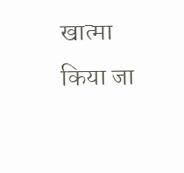खात्मा किया जा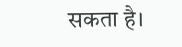सकता है।